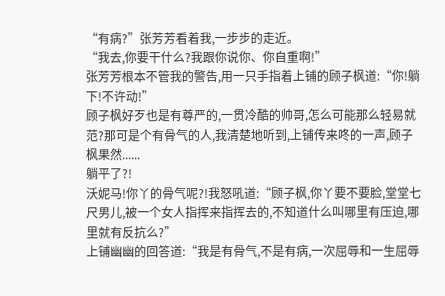“有病?”张芳芳看着我,一步步的走近。
“我去,你要干什么?我跟你说你、你自重啊!”
张芳芳根本不管我的警告,用一只手指着上铺的顾子枫道:“你!躺下!不许动!”
顾子枫好歹也是有尊严的,一贯冷酷的帅哥,怎么可能那么轻易就范?那可是个有骨气的人,我清楚地听到,上铺传来咚的一声,顾子枫果然......
躺平了?!
沃妮马!你丫的骨气呢?!我怒吼道:“顾子枫,你丫要不要脸,堂堂七尺男儿,被一个女人指挥来指挥去的,不知道什么叫哪里有压迫,哪里就有反抗么?”
上铺幽幽的回答道:“我是有骨气,不是有病,一次屈辱和一生屈辱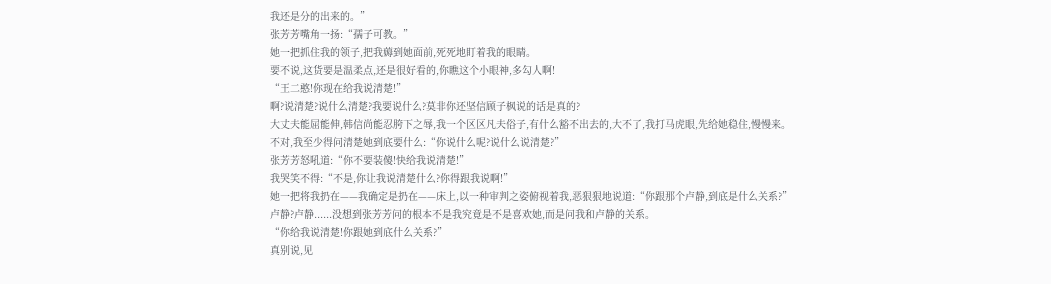我还是分的出来的。”
张芳芳嘴角一扬:“孺子可教。”
她一把抓住我的领子,把我薅到她面前,死死地盯着我的眼睛。
要不说,这货要是温柔点,还是很好看的,你瞧这个小眼神,多勾人啊!
“王二憨!你现在给我说清楚!”
啊?说清楚?说什么清楚?我要说什么?莫非你还坚信顾子枫说的话是真的?
大丈夫能屈能伸,韩信尚能忍胯下之辱,我一个区区凡夫俗子,有什么豁不出去的,大不了,我打马虎眼,先给她稳住,慢慢来。
不对,我至少得问清楚她到底要什么:“你说什么呢?说什么说清楚?”
张芳芳怒吼道:“你不要装傻!快给我说清楚!”
我哭笑不得:“不是,你让我说清楚什么?你得跟我说啊!”
她一把将我扔在——我确定是扔在——床上,以一种审判之姿俯视着我,恶狠狠地说道:“你跟那个卢静,到底是什么关系?”
卢静?卢静......没想到张芳芳问的根本不是我究竟是不是喜欢她,而是问我和卢静的关系。
“你给我说清楚!你跟她到底什么关系?”
真别说,见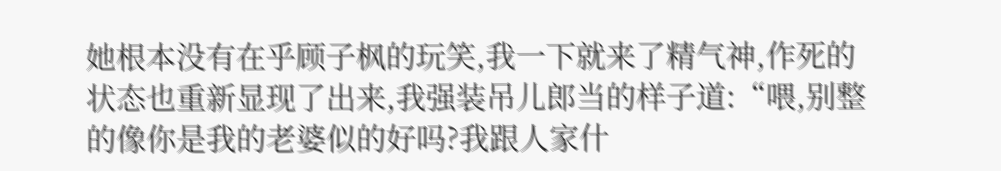她根本没有在乎顾子枫的玩笑,我一下就来了精气神,作死的状态也重新显现了出来,我强装吊儿郎当的样子道:“喂,别整的像你是我的老婆似的好吗?我跟人家什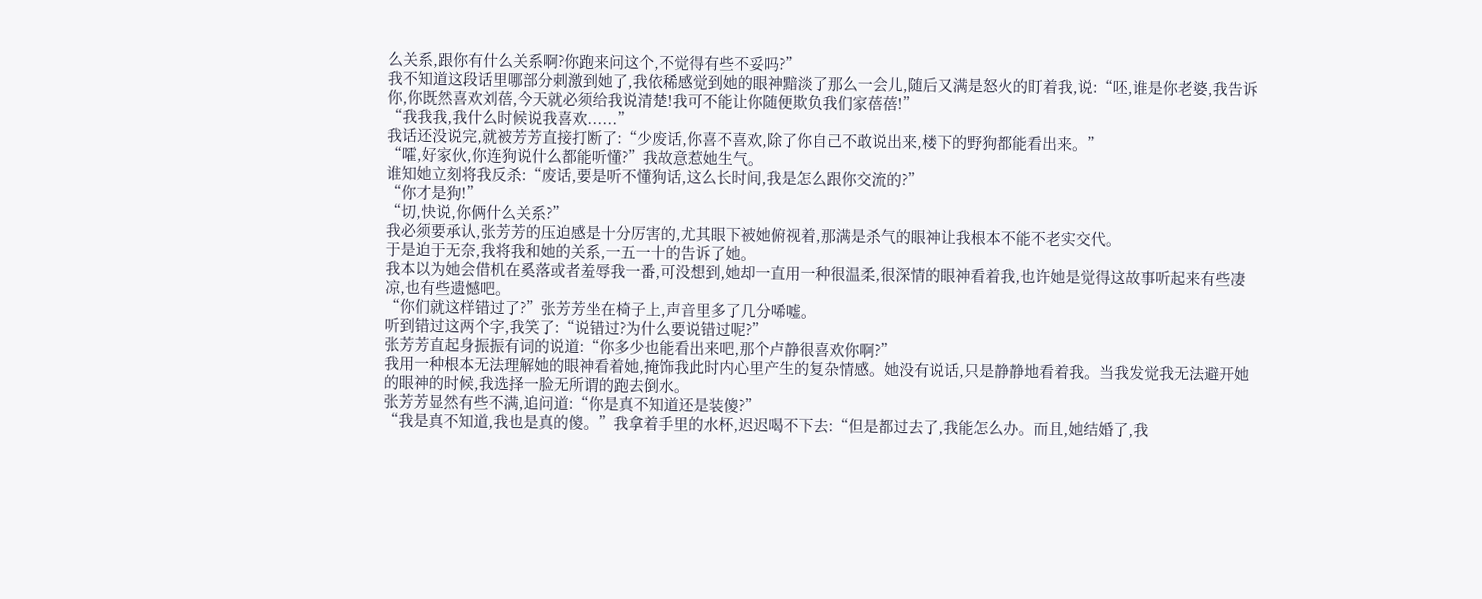么关系,跟你有什么关系啊?你跑来问这个,不觉得有些不妥吗?”
我不知道这段话里哪部分刺激到她了,我依稀感觉到她的眼神黯淡了那么一会儿,随后又满是怒火的盯着我,说:“呸,谁是你老婆,我告诉你,你既然喜欢刘蓓,今天就必须给我说清楚!我可不能让你随便欺负我们家蓓蓓!”
“我我我,我什么时候说我喜欢......”
我话还没说完,就被芳芳直接打断了:“少废话,你喜不喜欢,除了你自己不敢说出来,楼下的野狗都能看出来。”
“嚯,好家伙,你连狗说什么都能听懂?”我故意惹她生气。
谁知她立刻将我反杀:“废话,要是听不懂狗话,这么长时间,我是怎么跟你交流的?”
“你才是狗!”
“切,快说,你俩什么关系?”
我必须要承认,张芳芳的压迫感是十分厉害的,尤其眼下被她俯视着,那满是杀气的眼神让我根本不能不老实交代。
于是迫于无奈,我将我和她的关系,一五一十的告诉了她。
我本以为她会借机在奚落或者羞辱我一番,可没想到,她却一直用一种很温柔,很深情的眼神看着我,也许她是觉得这故事听起来有些凄凉,也有些遗憾吧。
“你们就这样错过了?”张芳芳坐在椅子上,声音里多了几分唏嘘。
听到错过这两个字,我笑了:“说错过?为什么要说错过呢?”
张芳芳直起身振振有词的说道:“你多少也能看出来吧,那个卢静很喜欢你啊?”
我用一种根本无法理解她的眼神看着她,掩饰我此时内心里产生的复杂情感。她没有说话,只是静静地看着我。当我发觉我无法避开她的眼神的时候,我选择一脸无所谓的跑去倒水。
张芳芳显然有些不满,追问道:“你是真不知道还是装傻?”
“我是真不知道,我也是真的傻。”我拿着手里的水杯,迟迟喝不下去:“但是都过去了,我能怎么办。而且,她结婚了,我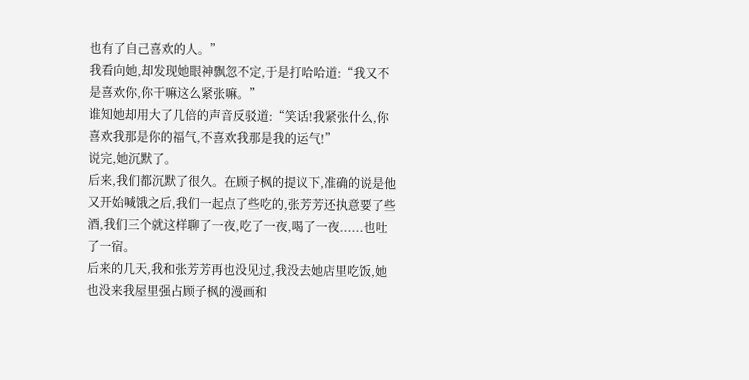也有了自己喜欢的人。”
我看向她,却发现她眼神飘忽不定,于是打哈哈道:“我又不是喜欢你,你干嘛这么紧张嘛。”
谁知她却用大了几倍的声音反驳道:“笑话!我紧张什么,你喜欢我那是你的福气,不喜欢我那是我的运气!”
说完,她沉默了。
后来,我们都沉默了很久。在顾子枫的提议下,准确的说是他又开始喊饿之后,我们一起点了些吃的,张芳芳还执意要了些酒,我们三个就这样聊了一夜,吃了一夜,喝了一夜......也吐了一宿。
后来的几天,我和张芳芳再也没见过,我没去她店里吃饭,她也没来我屋里强占顾子枫的漫画和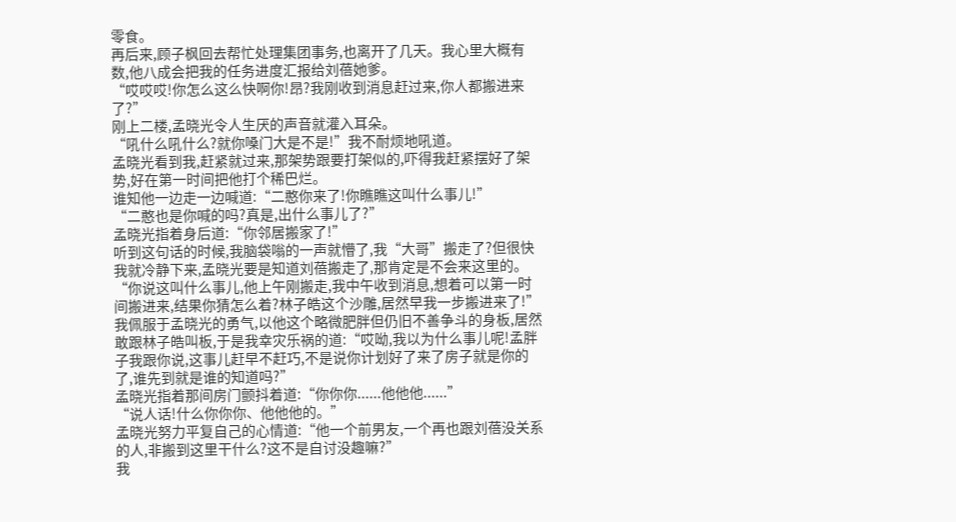零食。
再后来,顾子枫回去帮忙处理集团事务,也离开了几天。我心里大概有数,他八成会把我的任务进度汇报给刘蓓她爹。
“哎哎哎!你怎么这么快啊你!昂?我刚收到消息赶过来,你人都搬进来了?”
刚上二楼,孟晓光令人生厌的声音就灌入耳朵。
“吼什么吼什么?就你嗓门大是不是!”我不耐烦地吼道。
孟晓光看到我,赶紧就过来,那架势跟要打架似的,吓得我赶紧摆好了架势,好在第一时间把他打个稀巴烂。
谁知他一边走一边喊道:“二憨你来了!你瞧瞧这叫什么事儿!”
“二憨也是你喊的吗?真是,出什么事儿了?”
孟晓光指着身后道:“你邻居搬家了!”
听到这句话的时候,我脑袋嗡的一声就懵了,我“大哥”搬走了?但很快我就冷静下来,孟晓光要是知道刘蓓搬走了,那肯定是不会来这里的。
“你说这叫什么事儿,他上午刚搬走,我中午收到消息,想着可以第一时间搬进来,结果你猜怎么着?林子皓这个沙雕,居然早我一步搬进来了!”
我佩服于孟晓光的勇气,以他这个略微肥胖但仍旧不善争斗的身板,居然敢跟林子皓叫板,于是我幸灾乐祸的道:“哎呦,我以为什么事儿呢!孟胖子我跟你说,这事儿赶早不赶巧,不是说你计划好了来了房子就是你的了,谁先到就是谁的知道吗?”
孟晓光指着那间房门颤抖着道:“你你你......他他他......”
“说人话!什么你你你、他他他的。”
孟晓光努力平复自己的心情道:“他一个前男友,一个再也跟刘蓓没关系的人,非搬到这里干什么?这不是自讨没趣嘛?”
我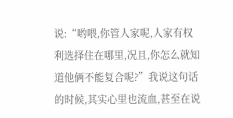说:“哟喂,你管人家呢,人家有权利选择住在哪里,况且,你怎么就知道他俩不能复合呢?”我说这句话的时候,其实心里也流血,甚至在说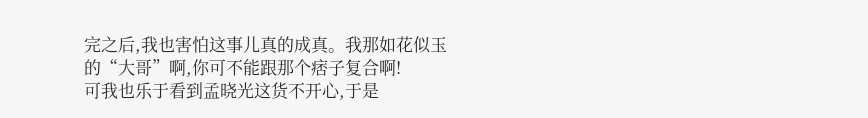完之后,我也害怕这事儿真的成真。我那如花似玉的“大哥”啊,你可不能跟那个痞子复合啊!
可我也乐于看到孟晓光这货不开心,于是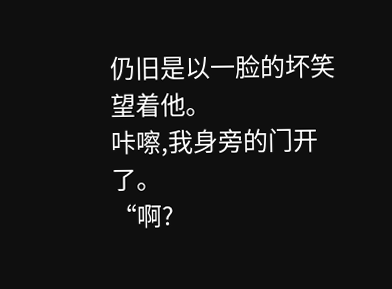仍旧是以一脸的坏笑望着他。
咔嚓,我身旁的门开了。
“啊?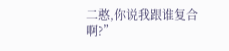二憨,你说我跟谁复合啊?”